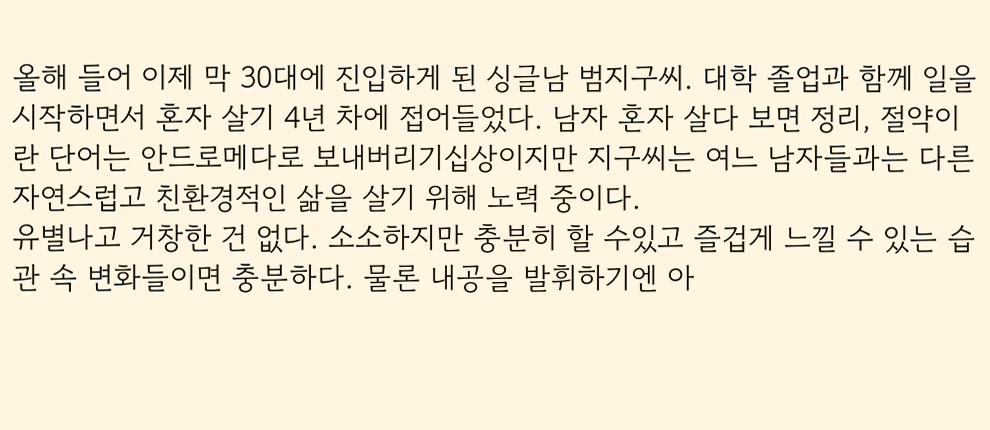올해 들어 이제 막 30대에 진입하게 된 싱글남 범지구씨. 대학 졸업과 함께 일을 시작하면서 혼자 살기 4년 차에 접어들었다. 남자 혼자 살다 보면 정리, 절약이란 단어는 안드로메다로 보내버리기십상이지만 지구씨는 여느 남자들과는 다른 자연스럽고 친환경적인 삶을 살기 위해 노력 중이다.
유별나고 거창한 건 없다. 소소하지만 충분히 할 수있고 즐겁게 느낄 수 있는 습관 속 변화들이면 충분하다. 물론 내공을 발휘하기엔 아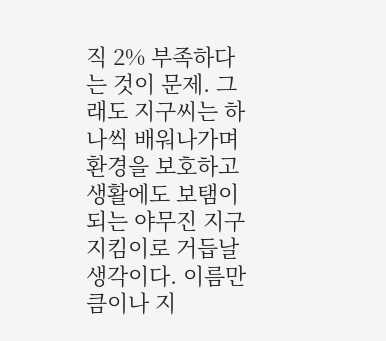직 2% 부족하다는 것이 문제. 그래도 지구씨는 하나씩 배워나가며 환경을 보호하고 생활에도 보탬이 되는 야무진 지구 지킴이로 거듭날 생각이다. 이름만큼이나 지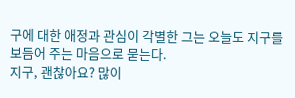구에 대한 애정과 관심이 각별한 그는 오늘도 지구를 보듬어 주는 마음으로 묻는다.
지구, 괜찮아요? 많이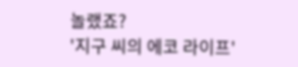놀랬죠?
'지구 씨의 에코 라이프'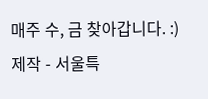매주 수, 금 찾아갑니다. :)
제작 - 서울특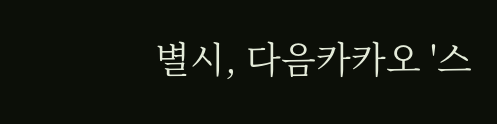별시, 다음카카오 '스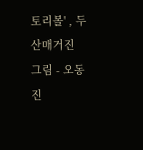토리볼' , 두산매거진
그림 - 오동진